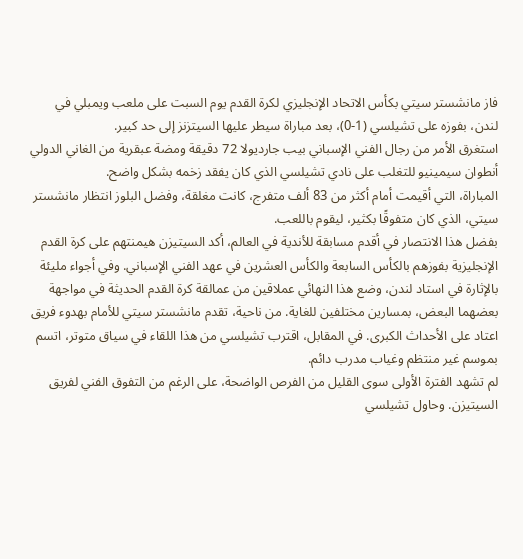فاز مانشستر سيتي بكأس الاتحاد الإنجليزي لكرة القدم يوم السبت على ملعب ويمبلي في لندن، بفوزه على تشيلسي (1-0)، بعد مباراة سيطر عليها السيتزنز إلى حد كبير.
استغرق الأمر من رجال الفني الإسباني بيب جارديولا 72 دقيقة ومضة عبقرية من الغاني الدولي أنطوان سيمينيو للتغلب على نادي تشيلسي الذي كان يفقد زخمه بشكل واضح.
المباراة، التي أقيمت أمام أكثر من 83 ألف متفرج، كانت مغلقة، وفضل البلوز انتظار مانشستر سيتي، الذي كان متفوقًا بكثير، ليقوم باللعب.
بفضل هذا الانتصار في أقدم مسابقة للأندية في العالم، أكد السيتيزن هيمنتهم على كرة القدم الإنجليزية بفوزهم بالكأس السابعة والكأس العشرين في عهد الفني الإسباني. وفي أجواء مليئة بالإثارة في استاد لندن، وضع هذا النهائي عملاقين من عمالقة كرة القدم الحديثة في مواجهة بعضهما البعض، بمسارين مختلفين للغاية. من ناحية، تقدم مانشستر سيتي للأمام بهدوء فريق اعتاد على الأحداث الكبرى. في المقابل، اقترب تشيلسي من هذا اللقاء في سياق متوتر، اتسم بموسم غير منتظم وغياب مدرب دائم.
لم تشهد الفترة الأولى سوى القليل من الفرص الواضحة، على الرغم من التفوق الفني لفريق السيتيزن. وحاول تشيلسي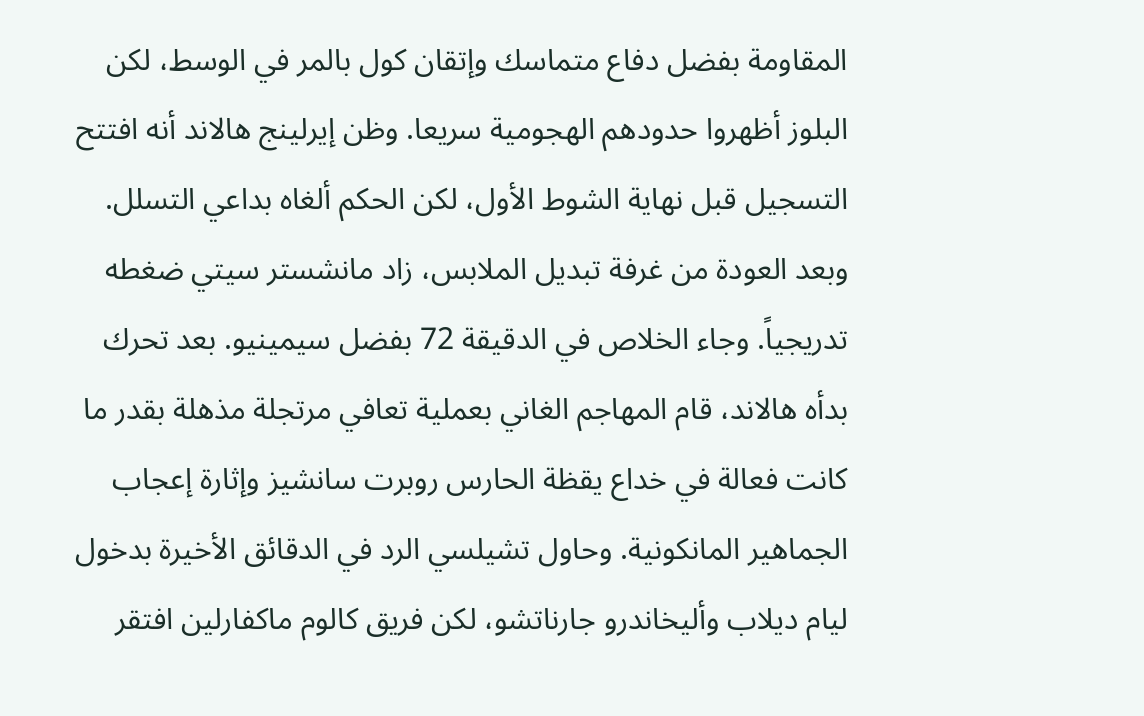المقاومة بفضل دفاع متماسك وإتقان كول بالمر في الوسط، لكن البلوز أظهروا حدودهم الهجومية سريعا. وظن إيرلينج هالاند أنه افتتح التسجيل قبل نهاية الشوط الأول، لكن الحكم ألغاه بداعي التسلل.
وبعد العودة من غرفة تبديل الملابس، زاد مانشستر سيتي ضغطه تدريجياً. وجاء الخلاص في الدقيقة 72 بفضل سيمينيو. بعد تحرك بدأه هالاند، قام المهاجم الغاني بعملية تعافي مرتجلة مذهلة بقدر ما كانت فعالة في خداع يقظة الحارس روبرت سانشيز وإثارة إعجاب الجماهير المانكونية. وحاول تشيلسي الرد في الدقائق الأخيرة بدخول ليام ديلاب وأليخاندرو جارناتشو، لكن فريق كالوم ماكفارلين افتقر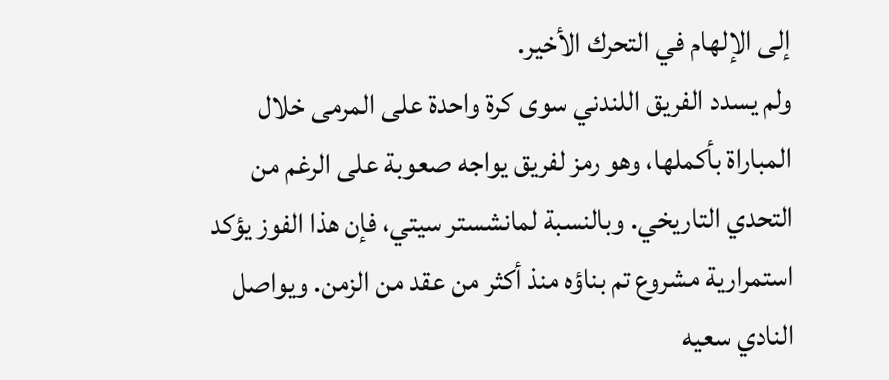إلى الإلهام في التحرك الأخير.
ولم يسدد الفريق اللندني سوى كرة واحدة على المرمى خلال المباراة بأكملها، وهو رمز لفريق يواجه صعوبة على الرغم من التحدي التاريخي. وبالنسبة لمانشستر سيتي، فإن هذا الفوز يؤكد استمرارية مشروع تم بناؤه منذ أكثر من عقد من الزمن. ويواصل النادي سعيه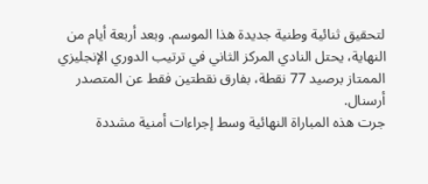لتحقيق ثنائية وطنية جديدة هذا الموسم. وبعد أربعة أيام من النهاية، يحتل النادي المركز الثاني في ترتيب الدوري الإنجليزي الممتاز برصيد 77 نقطة، بفارق نقطتين فقط عن المتصدر أرسنال.
جرت هذه المباراة النهائية وسط إجراءات أمنية مشددة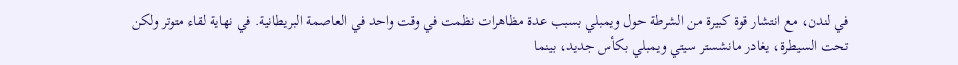في لندن، مع انتشار قوة كبيرة من الشرطة حول ويمبلي بسبب عدة مظاهرات نظمت في وقت واحد في العاصمة البريطانية. في نهاية لقاء متوتر ولكن تحت السيطرة، يغادر مانشستر سيتي ويمبلي بكأس جديد، بينما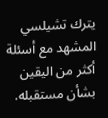يترك تشيلسي المشهد مع أسئلة أكثر من اليقين بشأن مستقبله.